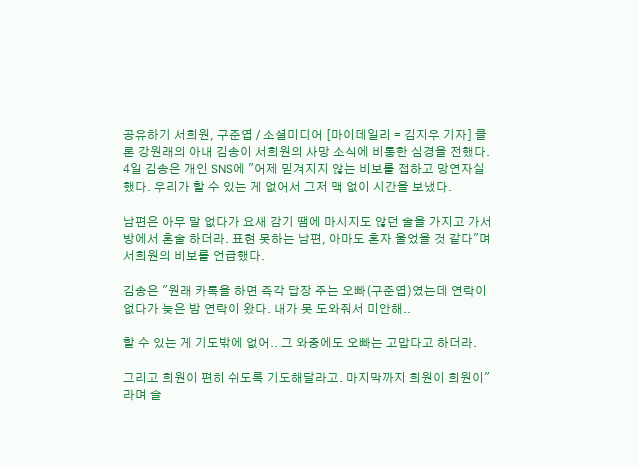공유하기 서희원, 구준엽 / 소셜미디어 [마이데일리 = 김지우 기자] 클론 강원래의 아내 김송이 서희원의 사망 소식에 비통한 심경을 전했다. 4일 김송은 개인 SNS에 "어제 믿겨지지 않는 비보를 접하고 망연자실 했다. 우리가 할 수 있는 게 없어서 그저 맥 없이 시간을 보냈다.

남편은 아무 말 없다가 요새 감기 땜에 마시지도 않던 술을 가지고 가서 방에서 혼술 하더라. 표현 못하는 남편, 아마도 혼자 울었을 것 같다"며 서희원의 비보를 언급했다.

김송은 "원래 카톡을 하면 즉각 답장 주는 오빠(구준엽)였는데 연락이 없다가 늦은 밤 연락이 왔다. 내가 못 도와줘서 미안해..

할 수 있는 게 기도밖에 없어.. 그 와중에도 오빠는 고맙다고 하더라.

그리고 희원이 편히 쉬도록 기도해달라고. 마지막까지 희원이 희원이"라며 슬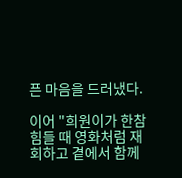픈 마음을 드러냈다.

이어 "희원이가 한참 힘들 때 영화처럼 재회하고 곁에서 함께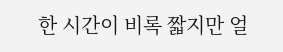한 시간이 비록 짧지만 얼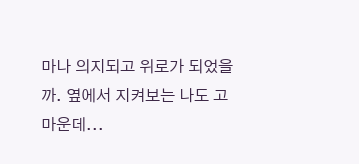마나 의지되고 위로가 되었을까. 옆에서 지켜보는 나도 고마운데...